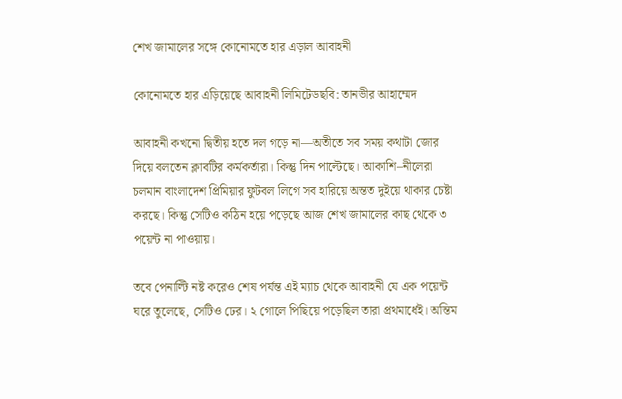শেখ জামালের সঙ্গে কোনোমতে হার এড়াল আবাহনী

কোনোমতে হার এড়িয়েছে আবাহনী লিমিটেডছবি: তানভীর আহাম্মেদ

আবাহনী কখনো দ্বিতীয় হতে দল গড়ে না—অতীতে সব সময় কথাটা জোর দিয়ে বলতেন ক্লাবটির কর্মকর্তারা। কিন্তু দিন পাল্টেছে। আকাশি–নীলেরা চলমান বাংলাদেশ প্রিমিয়ার ফুটবল লিগে সব হারিয়ে অন্তত দুইয়ে থাকার চেষ্টা করছে। কিন্তু সেটিও কঠিন হয়ে পড়েছে আজ শেখ জামালের কাছ থেকে ৩ পয়েন্ট না পাওয়ায়।

তবে পেনাল্টি নষ্ট করেও শেষ পর্যন্ত এই ম্যাচ থেকে আবাহনী যে এক পয়েন্ট ঘরে তুলেছে, সেটিও ঢের। ২ গোলে পিছিয়ে পড়েছিল তারা প্রথমার্ধেই। অন্তিম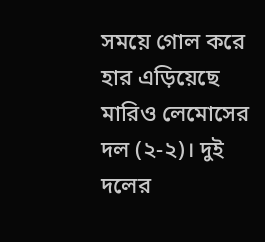সময়ে গোল করে হার এড়িয়েছে মারিও লেমোসের দল (২-২)। দুই দলের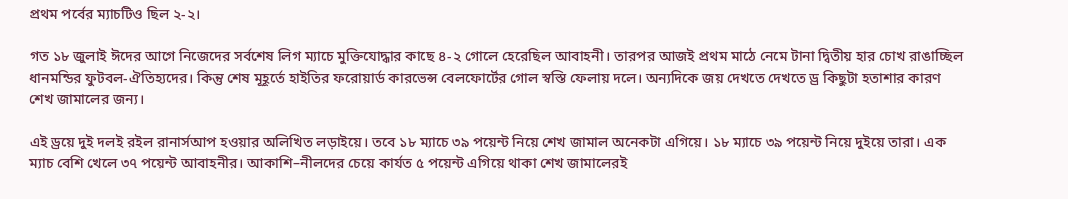প্রথম পর্বের ম্যাচটিও ছিল ২-২।

গত ১৮ জুলাই ঈদের আগে নিজেদের সর্বশেষ লিগ ম্যাচে মুক্তিযোদ্ধার কাছে ৪-২ গোলে হেরেছিল আবাহনী। তারপর আজই প্রথম মাঠে নেমে টানা দ্বিতীয় হার চোখ রাঙাচ্ছিল ধানমন্ডির ফুটবল-ঐতিহ্যদের। কিন্তু শেষ মূহূর্তে হাইতির ফরোয়ার্ড কারভেন্স বেলফোর্টের গোল স্বস্তি ফেলায় দলে। অন্যদিকে জয় দেখতে দেখতে ড্র কিছুটা হতাশার কারণ শেখ জামালের জন্য।

এই ড্রয়ে দুই দলই রইল রানার্সআপ হওয়ার অলিখিত লড়াইয়ে। তবে ১৮ ম্যাচে ৩৯ পয়েন্ট নিয়ে শেখ জামাল অনেকটা এগিয়ে। ১৮ ম্যাচে ৩৯ পয়েন্ট নিয়ে দুইয়ে তারা। এক ম্যাচ বেশি খেলে ৩৭ পয়েন্ট আবাহনীর। আকাশি–নীলদের চেয়ে কার্যত ৫ পয়েন্ট এগিয়ে থাকা শেখ জামালেরই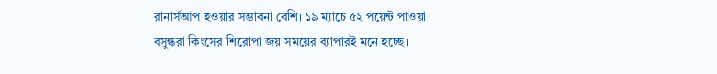রানার্সআপ হওয়ার সম্ভাবনা বেশি। ১৯ ম্যাচে ৫২ পয়েন্ট পাওয়া বসুন্ধরা কিংসের শিরোপা জয় সময়ের ব্যাপারই মনে হচ্ছে।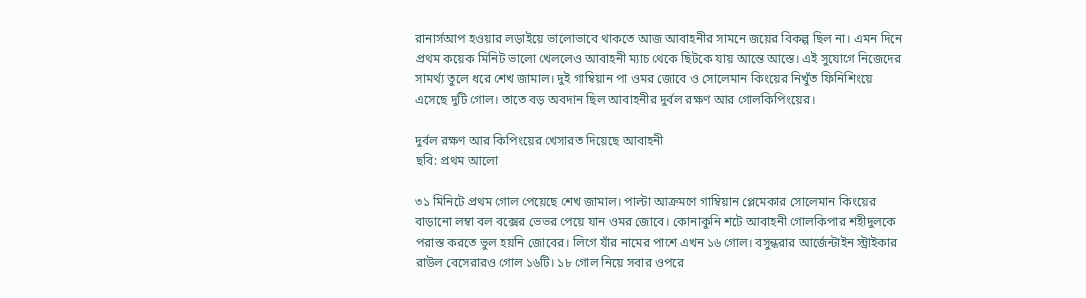রানার্সআপ হওয়ার লড়াইয়ে ভালোভাবে থাকতে আজ আবাহনীর সামনে জয়ের বিকল্প ছিল না। এমন দিনে প্রথম কয়েক মিনিট ভালো খেললেও আবাহনী ম্যাচ থেকে ছিটকে যায় আন্তে আস্তে। এই সুযোগে নিজেদের সামর্থ্য তুলে ধরে শেখ জামাল। দুই গাম্বিয়ান পা ওমর জোবে ও সোলেমান কিংয়ের নিখুঁত ফিনিশিংয়ে এসেছে দুটি গোল। তাতে বড় অবদান ছিল আবাহনীর দুর্বল রক্ষণ আর গোলকিপিংয়ের।

দুর্বল রক্ষণ আর কিপিংয়ের খেসারত দিয়েছে আবাহনী
ছবি: প্রথম আলো

৩১ মিনিটে প্রথম গোল পেয়েছে শেখ জামাল। পাল্টা আক্রমণে গাম্বিয়ান প্লেমেকার সোলেমান কিংয়ের বাড়ানো লম্বা বল বক্সের ভেভর পেয়ে যান ওমর জোবে। কোনাকুনি শটে আবাহনী গোলকিপার শহীদুলকে পরাস্ত করতে ভুল হয়নি জোবের। লিগে যাঁর নামের পাশে এখন ১৬ গোল। বসুন্ধরার আর্জেন্টাইন স্ট্রাইকার রাউল বেসেরারও গোল ১৬টি। ১৮ গোল নিয়ে সবার ওপরে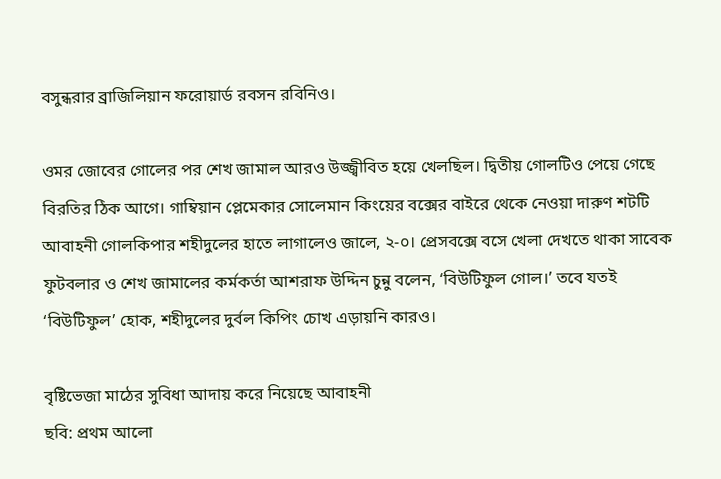বসুন্ধরার ব্রাজিলিয়ান ফরোয়ার্ড রবসন রবিনিও।

ওমর জোবের গোলের পর শেখ জামাল আরও উজ্জ্বীবিত হয়ে খেলছিল। দ্বিতীয় গোলটিও পেয়ে গেছে বিরতির ঠিক আগে। গাম্বিয়ান প্লেমেকার সোলেমান কিংয়ের বক্সের বাইরে থেকে নেওয়া দারুণ শটটি আবাহনী গোলকিপার শহীদুলের হাতে লাগালেও জালে, ২-০। প্রেসবক্সে বসে খেলা দেখতে থাকা সাবেক ফুটবলার ও শেখ জামালের কর্মকর্তা আশরাফ উদ্দিন চুন্নু বলেন, ‘বিউটিফুল গোল।’ তবে যতই ‘বিউটিফুল’ হোক, শহীদুলের দুর্বল কিপিং চোখ এড়ায়নি কারও।

বৃষ্টিভেজা মাঠের সুবিধা আদায় করে নিয়েছে আবাহনী
ছবি: প্রথম আলো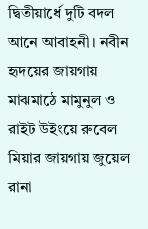দ্বিতীয়ার্ধে দুটি বদল আনে আবাহনী। নবীন হৃদয়ের জায়গায় মাঝমাঠে মামুনুল ও রাইট উইংয়ে রুবেল মিয়ার জায়গায় জুয়েল রানা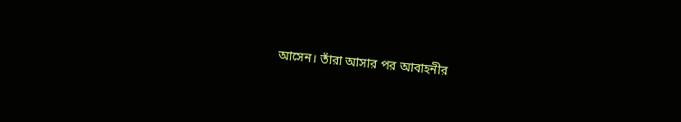আসেন। তাঁরা আসার পর আবাহনীর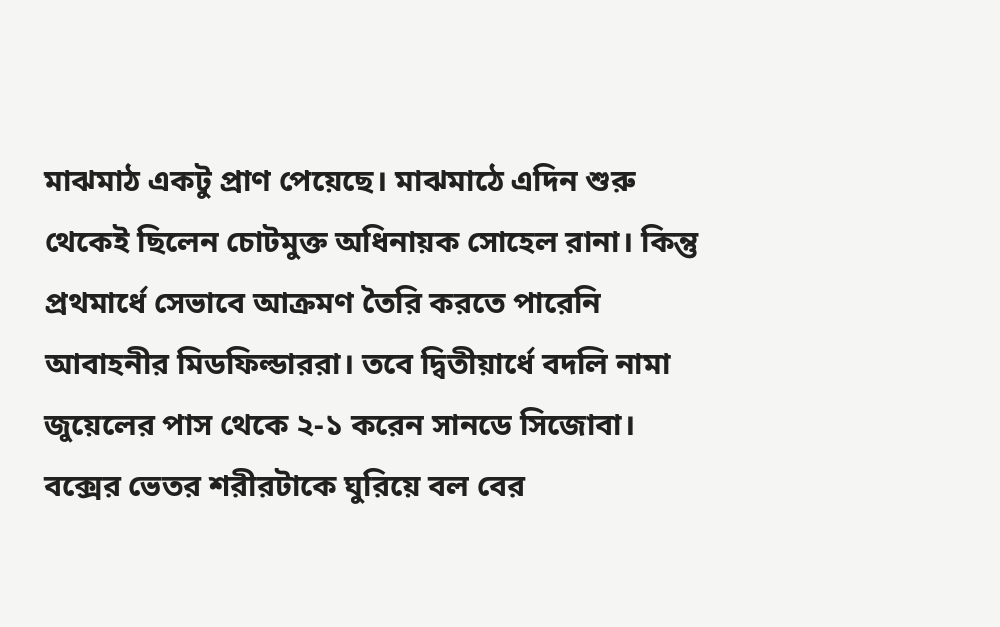মাঝমাঠ একটু প্রাণ পেয়েছে। মাঝমাঠে এদিন শুরু থেকেই ছিলেন চোটমুক্ত অধিনায়ক সোহেল রানা। কিন্তু প্রথমার্ধে সেভাবে আক্রমণ তৈরি করতে পারেনি আবাহনীর মিডফিল্ডাররা। তবে দ্বিতীয়ার্ধে বদলি নামা জুয়েলের পাস থেকে ২-১ করেন সানডে সিজোবা। বক্সের ভেতর শরীরটাকে ঘুরিয়ে বল বের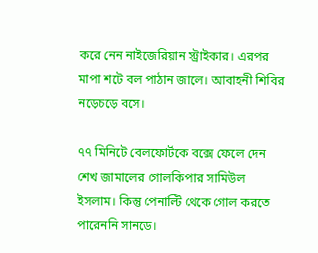করে নেন নাইজেরিয়ান স্ট্রাইকার। এরপর মাপা শটে বল পাঠান জালে। আবাহনী শিবির নড়েচড়ে বসে।

৭৭ মিনিটে বেলফোর্টকে বক্সে ফেলে দেন শেখ জামালের গোলকিপার সামিউল ইসলাম। কিন্তু পেনাল্টি থেকে গোল করতে পারেননি সানডে।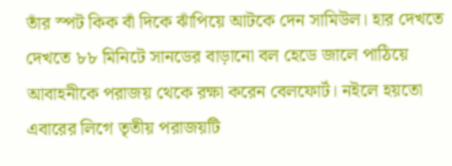তাঁর স্পট কিক বাঁ দিকে ঝাঁপিয়ে আটকে দেন সামিউল। হার দেখতে দেখতে ৮৮ মিনিটে সানডের বাড়ানো বল হেডে জালে পাঠিয়ে আবাহনীকে পরাজয় থেকে রক্ষা করেন বেলফোর্ট। নইলে হয়তো এবারের লিগে তৃতীয় পরাজয়টি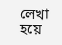লেখা হয়ে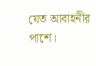যেত আবাহনীর পাশে।